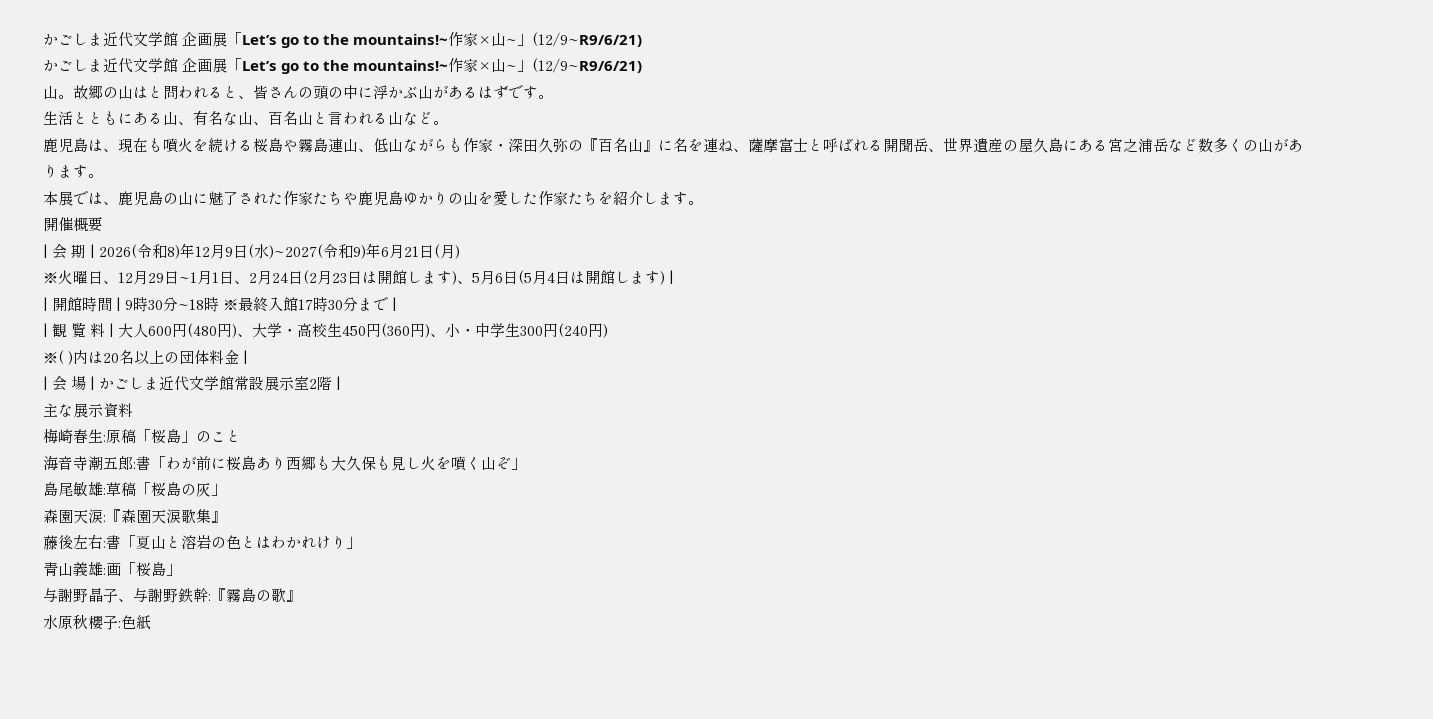かごしま近代文学館 企画展「Let’s go to the mountains!~作家×山~」(12/9~R9/6/21)
かごしま近代文学館 企画展「Let’s go to the mountains!~作家×山~」(12/9~R9/6/21)
山。故郷の山はと問われると、皆さんの頭の中に浮かぶ山があるはずです。
生活とともにある山、有名な山、百名山と言われる山など。
鹿児島は、現在も噴火を続ける桜島や霧島連山、低山ながらも作家・深田久弥の『百名山』に名を連ね、薩摩富士と呼ばれる開聞岳、世界遺産の屋久島にある宮之浦岳など数多くの山があります。
本展では、鹿児島の山に魅了された作家たちや鹿児島ゆかりの山を愛した作家たちを紹介します。
開催概要
| 会 期 | 2026(令和8)年12月9日(水)~2027(令和9)年6月21日(月)
※火曜日、12月29日~1月1日、2月24日(2月23日は開館します)、5月6日(5月4日は開館します) |
| 開館時間 | 9時30分~18時 ※最終入館17時30分まで |
| 観 覧 料 | 大人600円(480円)、大学・高校生450円(360円)、小・中学生300円(240円)
※( )内は20名以上の団体料金 |
| 会 場 | かごしま近代文学館常設展示室2階 |
主な展示資料
梅崎春生:原稿「桜島」のこと
海音寺潮五郎:書「わが前に桜島あり西郷も大久保も見し火を噴く山ぞ」
島尾敏雄:草稿「桜島の灰」
森園天涙:『森園天涙歌集』
藤後左右:書「夏山と溶岩の色とはわかれけり」
青山義雄:画「桜島」
与謝野晶子、与謝野鉄幹:『霧島の歌』
水原秋櫻子:色紙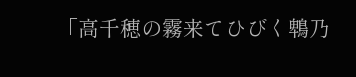「高千穂の霧来てひびく鵯乃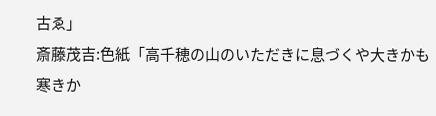古ゑ」
斎藤茂吉:色紙「高千穂の山のいただきに息づくや大きかも寒きか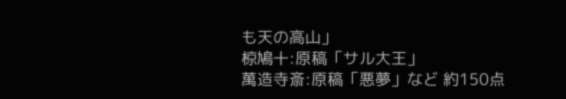も天の高山」
椋鳩十:原稿「サル大王」
萬造寺斎:原稿「悪夢」など 約150点